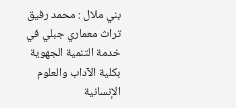بني ملال : محمد رفيق
تراث معماري جبلي في خدمة التنمية الجهوية بكلية الآداب والعلوم الإنسانية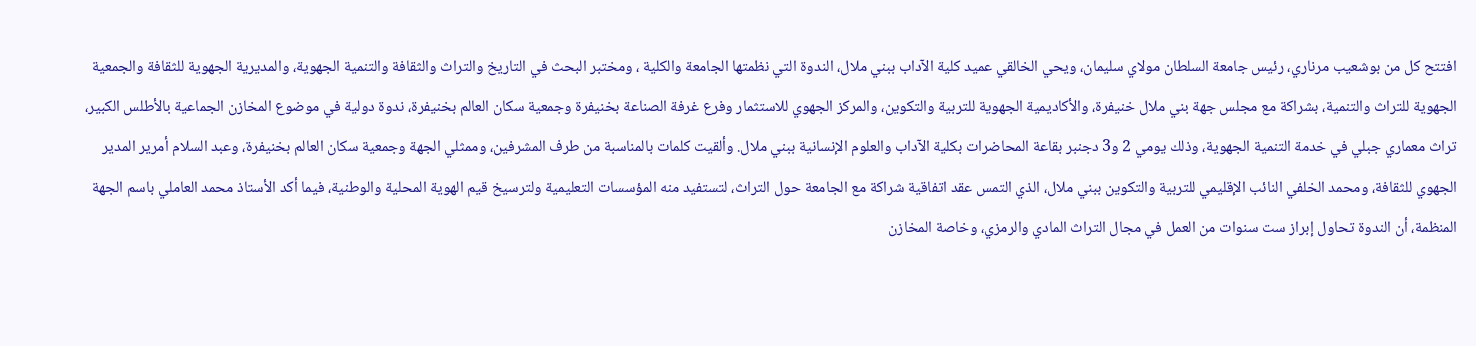افتتح كل من بوشعيب مرناري، رئيس جامعة السلطان مولاي سليمان، ويحي الخالقي عميد كلية الآداب ببني ملال، الندوة التي نظمتها الجامعة والكلية ، ومختبر البحث في التاريخ والتراث والثقافة والتنمية الجهوية، والمديرية الجهوية للثقافة والجمعية الجهوية للتراث والتنمية، بشراكة مع مجلس جهة بني ملال خنيفرة، والأكاديمية الجهوية للتربية والتكوين، والمركز الجهوي للاستثمار وفرع غرفة الصناعة بخنيفرة وجمعية سكان العالم بخنيفرة، ندوة دولية في موضوع المخازن الجماعية بالأطلس الكبير، تراث معماري جبلي في خدمة التنمية الجهوية، وذلك يومي 2 و3 دجنبر بقاعة المحاضرات بكلية الآداب والعلوم الإنسانية ببني ملال. وألقيت كلمات بالمناسبة من طرف المشرفين، وممثلي الجهة وجمعية سكان العالم بخنيفرة، وعبد السلام أمرير المدير الجهوي للثقافة، ومحمد الخلفي النائب الإقليمي للتربية والتكوين ببني ملال، الذي التمس عقد اتفاقية شراكة مع الجامعة حول التراث، لتستفيد منه المؤسسات التعليمية ولترسيخ قيم الهوية المحلية والوطنية، فيما أكد الأستاذ محمد العاملي باسم الجهة المنظمة، أن الندوة تحاول إبراز ست سنوات من العمل في مجال التراث المادي والرمزي، وخاصة المخازن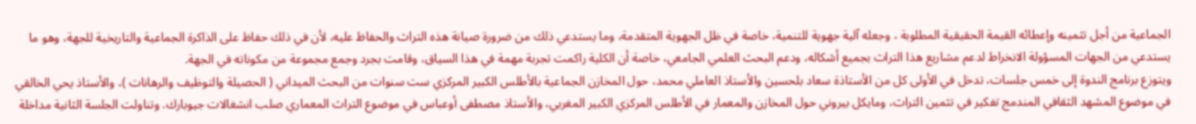الجماعية من أجل تثمينه وإعطائه القيمة الحقيقية المطلوبة ، وجعله آلية جهوية للتنمية، خاصة في ظل الجهوية المتقدمة، وما يستدعي ذلك من ضرورة صيانة هذه التراث والحفاظ عليه، لأن في ذلك حفاظ على الذاكرة الجماعية والتاريخية للجهة، وهو ما يستدعي من الجهات المسؤولة الانخراط لدعم مشاريع هذا التراث بجميع أشكاله، ودعم البحث العلمي الجامعي، خاصة أن الكلية راكمت تجربة مهمة في هذا السياق، وقامت بجرد وجمع مجموعة من مكوناته في الجهة.
ويتوزع برنامج الندوة إلى خمس جلسات، تدخل في الأولى كل من الأستاذة سعاد بلحسين والأستاذ العاملي محمد، حول المخازن الجماعية بالأطلس الكبير المركزي ست سنوات من البحث الميداني ( الحصيلة والتوظيف والرهانات )، والأستاذ يحي الخالقي في موضوع المشهد الثقافي المندمج تفكير في تثمين التراث، ومايكل بيروني حول المخازن والمعمار في الأطلس المركزي الكبير المغربي، والأستاذ مصطفى أوعباس في موضوع التراث المعماري صلب انشغالات جيوبارك. وتناولت الجلسة الثانية مداخلة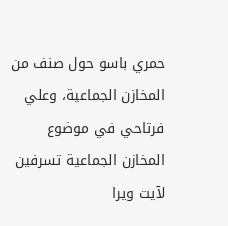حمري باسو حول صنف من المخازن الجماعية، وعلي فرتاحي في موضوع المخازن الجماعية تسرفين لآيت ويرا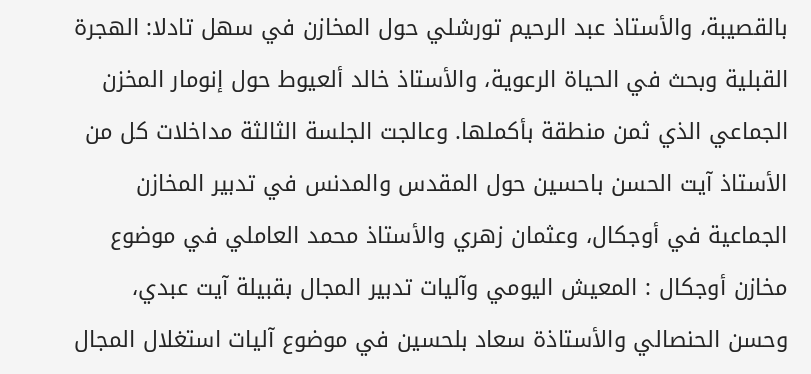بالقصيبة، والأستاذ عبد الرحيم تورشلي حول المخازن في سهل تادلا: الهجرة القبلية وبحث في الحياة الرعوية، والأستاذ خالد ألعيوط حول إنومار المخزن الجماعي الذي ثمن منطقة بأكملها. وعالجت الجلسة الثالثة مداخلات كل من الأستاذ آيت الحسن باحسين حول المقدس والمدنس في تدبير المخازن الجماعية في أوجكال، وعثمان زهري والأستاذ محمد العاملي في موضوع مخازن أوجكال : المعيش اليومي وآليات تدبير المجال بقبيلة آيت عبدي، وحسن الحنصالي والأستاذة سعاد بلحسين في موضوع آليات استغلال المجال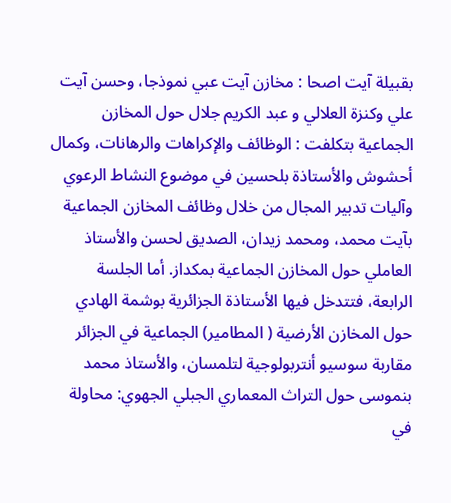بقبيلة آيت اصحا : مخازن آيت عبي نموذجا، وحسن آيت علي وكنزة العلالي و عبد الكريم جلال حول المخازن الجماعية بتكلفت : الوظائف والإكراهات والرهانات، وكمال أحشوش والأستاذة بلحسين في موضوع النشاط الرعوي وآليات تدبير المجال من خلال وظائف المخازن الجماعية بآيت محمد، ومحمد زيدان، الصديق لحسن والأستاذ العاملي حول المخازن الجماعية بمكداز. أما الجلسة الرابعة، فتتدخل فيها الأستاذة الجزائرية بوشمة الهادي حول المخازن الأرضية ( المطامير) الجماعية في الجزائر مقاربة سوسيو أنتربولوجية لتلمسان، والأستاذ محمد بنموسى حول التراث المعماري الجبلي الجهوي: محاولة في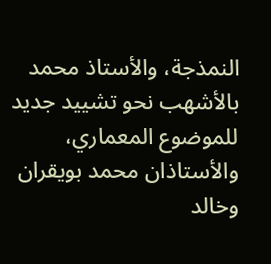النمذجة، والأستاذ محمد بالأشهب نحو تشييد جديد للموضوع المعماري، والأستاذان محمد بويقران وخالد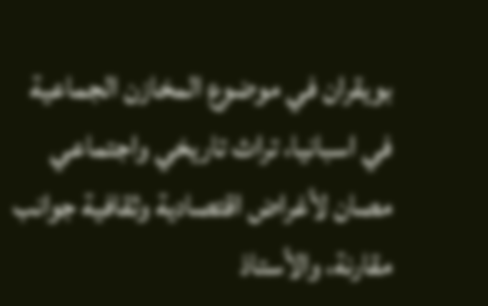بويقران في موضوع المخازن الجماعية في اسبانيا، تراث تاريخي واجتماعي مصان لأغراض اقتصادية وثقافية جوانب مقارنة، والأستاذ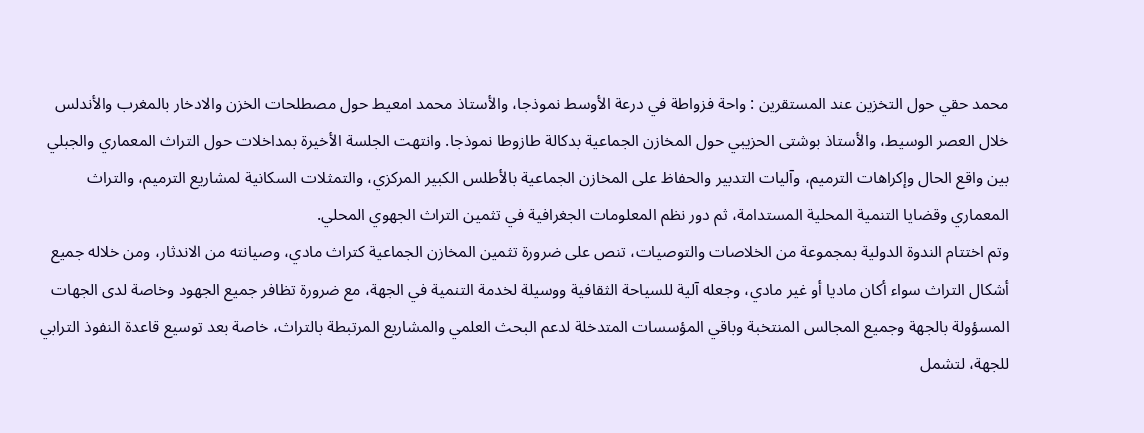محمد حقي حول التخزين عند المستقرين : واحة فزواطة في درعة الأوسط نموذجا، والأستاذ محمد امعيط حول مصطلحات الخزن والادخار بالمغرب والأندلس خلال العصر الوسيط، والأستاذ بوشتى الحزيبي حول المخازن الجماعية بدكالة طازوطا نموذجا. وانتهت الجلسة الأخيرة بمداخلات حول التراث المعماري والجبلي بين واقع الحال وإكراهات الترميم، وآليات التدبير والحفاظ على المخازن الجماعية بالأطلس الكبير المركزي، والتمثلات السكانية لمشاريع الترميم، والتراث المعماري وقضايا التنمية المحلية المستدامة، ثم دور نظم المعلومات الجغرافية في تثمين التراث الجهوي المحلي.
وتم اختتام الندوة الدولية بمجموعة من الخلاصات والتوصيات، تنص على ضرورة تثمين المخازن الجماعية كتراث مادي، وصيانته من الاندثار، ومن خلاله جميع أشكال التراث سواء أكان ماديا أو غير مادي، وجعله آلية للسياحة الثقافية ووسيلة لخدمة التنمية في الجهة، مع ضرورة تظافر جميع الجهود وخاصة لدى الجهات المسؤولة بالجهة وجميع المجالس المنتخبة وباقي المؤسسات المتدخلة لدعم البحث العلمي والمشاريع المرتبطة بالتراث، خاصة بعد توسيع قاعدة النفوذ الترابي للجهة، لتشمل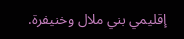إقليمي بني ملال وخنيفرة.